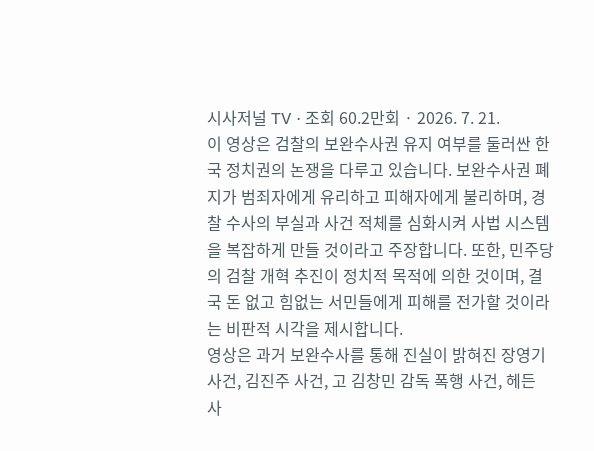시사저널 TV · 조회 60.2만회 · 2026. 7. 21.
이 영상은 검찰의 보완수사권 유지 여부를 둘러싼 한국 정치권의 논쟁을 다루고 있습니다. 보완수사권 폐지가 범죄자에게 유리하고 피해자에게 불리하며, 경찰 수사의 부실과 사건 적체를 심화시켜 사법 시스템을 복잡하게 만들 것이라고 주장합니다. 또한, 민주당의 검찰 개혁 추진이 정치적 목적에 의한 것이며, 결국 돈 없고 힘없는 서민들에게 피해를 전가할 것이라는 비판적 시각을 제시합니다.
영상은 과거 보완수사를 통해 진실이 밝혀진 장영기 사건, 김진주 사건, 고 김창민 감독 폭행 사건, 헤든 사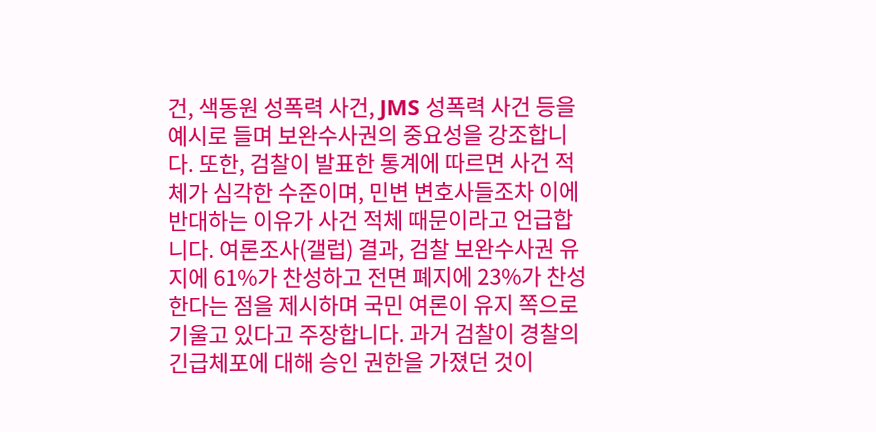건, 색동원 성폭력 사건, JMS 성폭력 사건 등을 예시로 들며 보완수사권의 중요성을 강조합니다. 또한, 검찰이 발표한 통계에 따르면 사건 적체가 심각한 수준이며, 민변 변호사들조차 이에 반대하는 이유가 사건 적체 때문이라고 언급합니다. 여론조사(갤럽) 결과, 검찰 보완수사권 유지에 61%가 찬성하고 전면 폐지에 23%가 찬성한다는 점을 제시하며 국민 여론이 유지 쪽으로 기울고 있다고 주장합니다. 과거 검찰이 경찰의 긴급체포에 대해 승인 권한을 가졌던 것이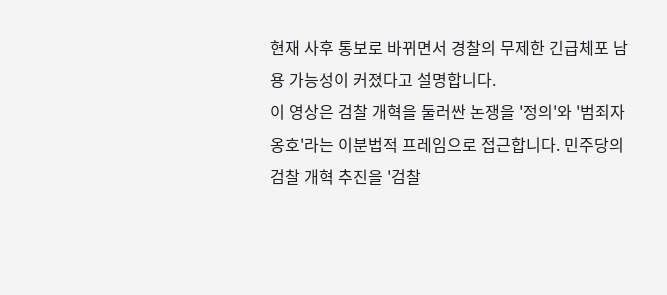현재 사후 통보로 바뀌면서 경찰의 무제한 긴급체포 남용 가능성이 커졌다고 설명합니다.
이 영상은 검찰 개혁을 둘러싼 논쟁을 '정의'와 '범죄자 옹호'라는 이분법적 프레임으로 접근합니다. 민주당의 검찰 개혁 추진을 '검찰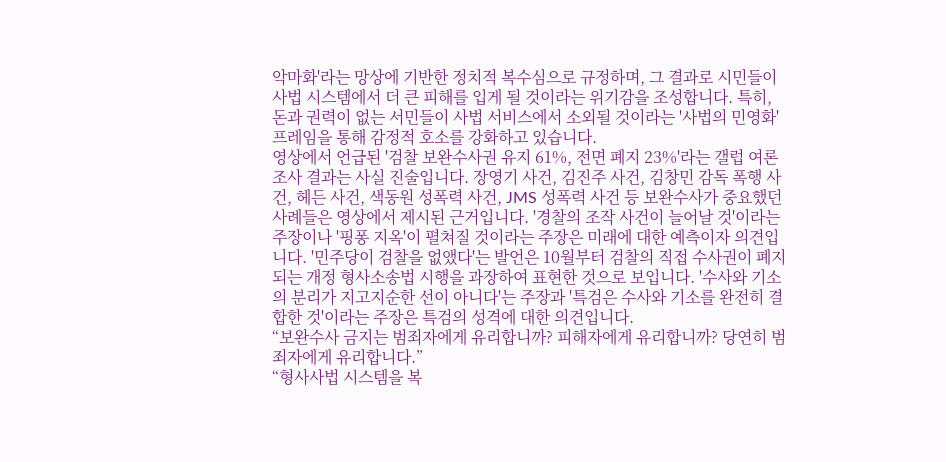악마화'라는 망상에 기반한 정치적 복수심으로 규정하며, 그 결과로 시민들이 사법 시스템에서 더 큰 피해를 입게 될 것이라는 위기감을 조성합니다. 특히, 돈과 권력이 없는 서민들이 사법 서비스에서 소외될 것이라는 '사법의 민영화' 프레임을 통해 감정적 호소를 강화하고 있습니다.
영상에서 언급된 '검찰 보완수사권 유지 61%, 전면 폐지 23%'라는 갤럽 여론조사 결과는 사실 진술입니다. 장영기 사건, 김진주 사건, 김창민 감독 폭행 사건, 헤든 사건, 색동원 성폭력 사건, JMS 성폭력 사건 등 보완수사가 중요했던 사례들은 영상에서 제시된 근거입니다. '경찰의 조작 사건이 늘어날 것'이라는 주장이나 '핑퐁 지옥'이 펼쳐질 것이라는 주장은 미래에 대한 예측이자 의견입니다. '민주당이 검찰을 없앴다'는 발언은 10월부터 검찰의 직접 수사권이 폐지되는 개정 형사소송법 시행을 과장하여 표현한 것으로 보입니다. '수사와 기소의 분리가 지고지순한 선이 아니다'는 주장과 '특검은 수사와 기소를 완전히 결합한 것'이라는 주장은 특검의 성격에 대한 의견입니다.
“보완수사 금지는 범죄자에게 유리합니까? 피해자에게 유리합니까? 당연히 범죄자에게 유리합니다.”
“형사사법 시스템을 복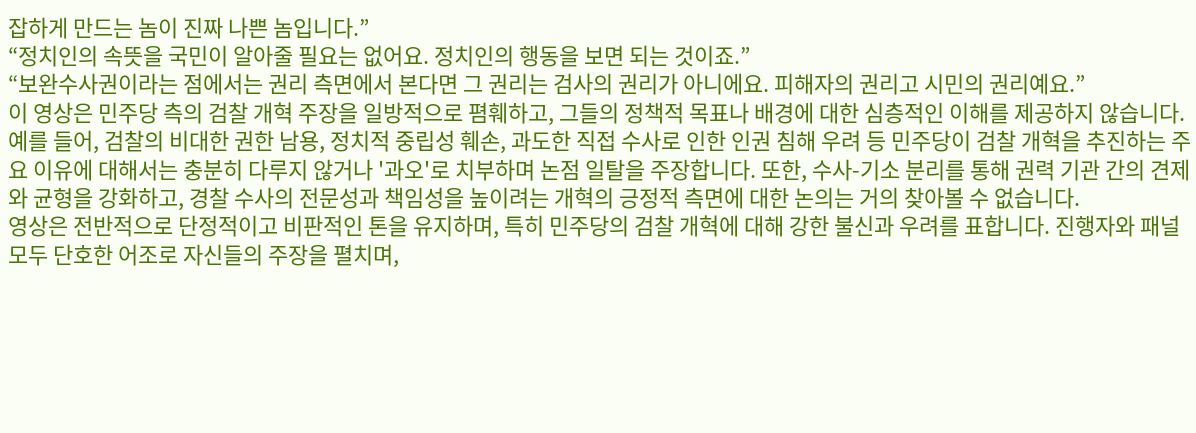잡하게 만드는 놈이 진짜 나쁜 놈입니다.”
“정치인의 속뜻을 국민이 알아줄 필요는 없어요. 정치인의 행동을 보면 되는 것이죠.”
“보완수사권이라는 점에서는 권리 측면에서 본다면 그 권리는 검사의 권리가 아니에요. 피해자의 권리고 시민의 권리예요.”
이 영상은 민주당 측의 검찰 개혁 주장을 일방적으로 폄훼하고, 그들의 정책적 목표나 배경에 대한 심층적인 이해를 제공하지 않습니다. 예를 들어, 검찰의 비대한 권한 남용, 정치적 중립성 훼손, 과도한 직접 수사로 인한 인권 침해 우려 등 민주당이 검찰 개혁을 추진하는 주요 이유에 대해서는 충분히 다루지 않거나 '과오'로 치부하며 논점 일탈을 주장합니다. 또한, 수사-기소 분리를 통해 권력 기관 간의 견제와 균형을 강화하고, 경찰 수사의 전문성과 책임성을 높이려는 개혁의 긍정적 측면에 대한 논의는 거의 찾아볼 수 없습니다.
영상은 전반적으로 단정적이고 비판적인 톤을 유지하며, 특히 민주당의 검찰 개혁에 대해 강한 불신과 우려를 표합니다. 진행자와 패널 모두 단호한 어조로 자신들의 주장을 펼치며,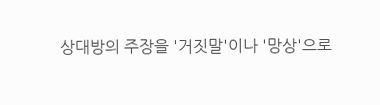상대방의 주장을 '거짓말'이나 '망상'으로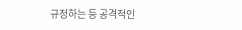규정하는 등 공격적인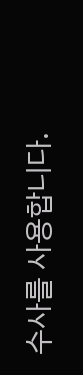수사를 사용합니다.